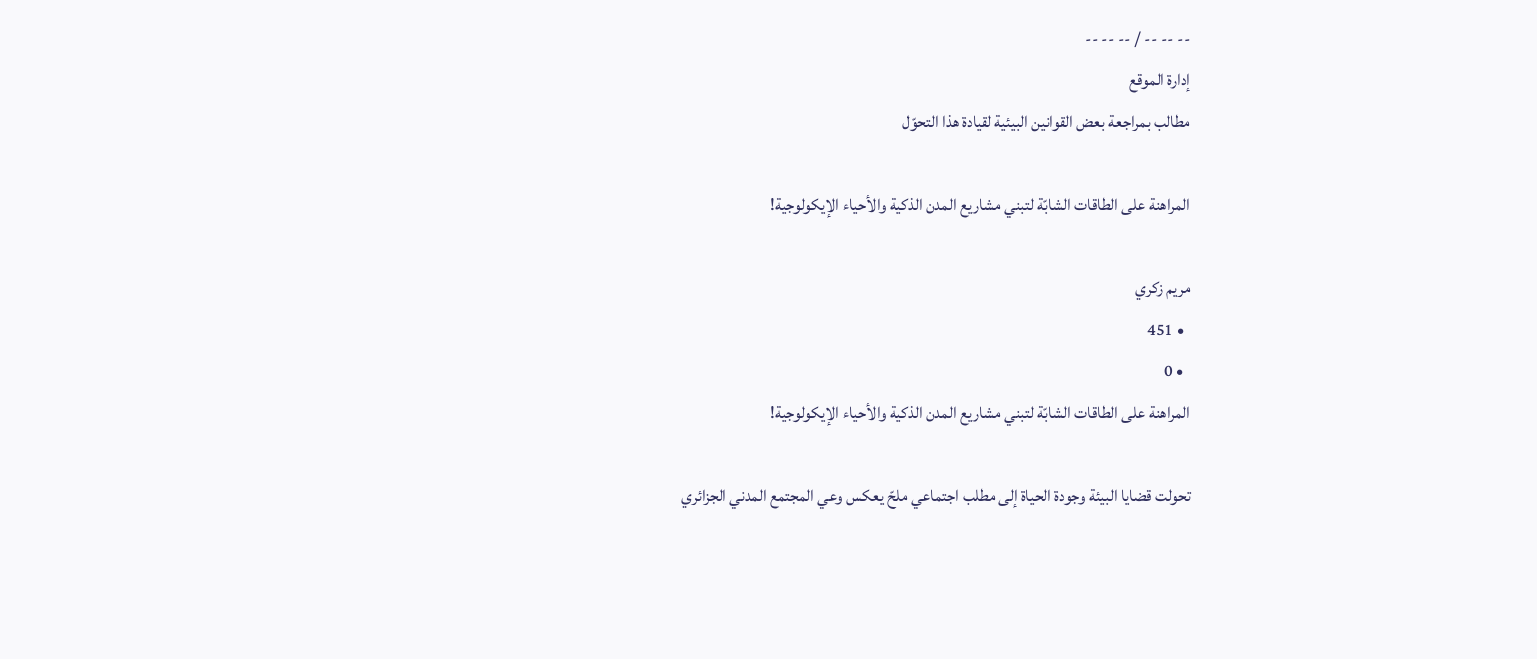-- -- -- / -- -- --
إدارة الموقع
مطالب بمراجعة بعض القوانين البيئية لقيادة هذا التحوّل

المراهنة على الطاقات الشابّة لتبني مشاريع المدن الذكية والأحياء الإيكولوجية!

مريم زكري
  • 451
  • 0
المراهنة على الطاقات الشابّة لتبني مشاريع المدن الذكية والأحياء الإيكولوجية!

تحولت قضايا البيئة وجودة الحياة إلى مطلب اجتماعي ملحّ يعكس وعي المجتمع المدني الجزائري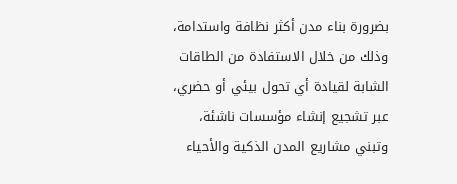بضرورة بناء مدن أكثر نظافة واستدامة، وذلك من خلال الاستفادة من الطاقات الشابة لقيادة أي تحول بيئي أو حضري، عبر تشجيع إنشاء مؤسسات ناشئة، وتبني مشاريع المدن الذكية والأحياء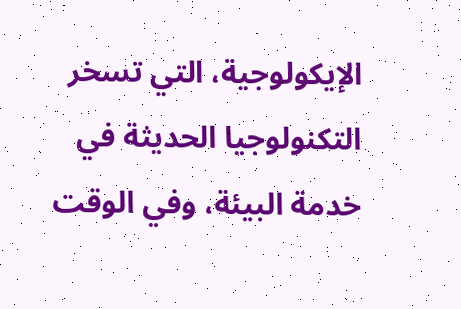الإيكولوجية، التي تسخر التكنولوجيا الحديثة في خدمة البيئة، وفي الوقت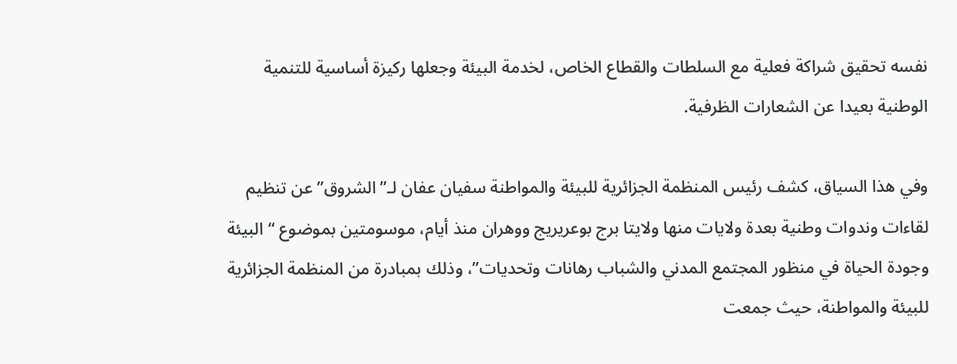نفسه تحقيق شراكة فعلية مع السلطات والقطاع الخاص، لخدمة البيئة وجعلها ركيزة أساسية للتنمية الوطنية بعيدا عن الشعارات الظرفية.

وفي هذا السياق، كشف رئيس المنظمة الجزائرية للبيئة والمواطنة سفيان عفان لـ”الشروق” عن تنظيم لقاءات وندوات وطنية بعدة ولايات منها ولايتا برج بوعريريج ووهران منذ أيام، موسومتين بموضوع “البيئة وجودة الحياة في منظور المجتمع المدني والشباب رهانات وتحديات”، وذلك بمبادرة من المنظمة الجزائرية للبيئة والمواطنة، حيث جمعت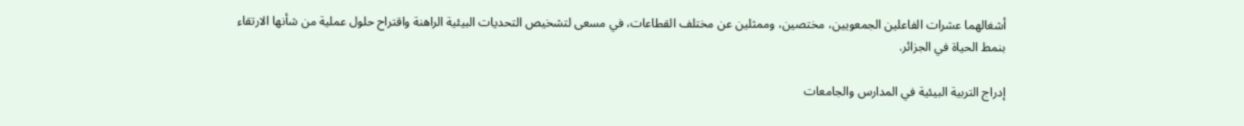أشغالهما عشرات الفاعلين الجمعويين، مختصين، وممثلين عن مختلف القطاعات، في مسعى لتشخيص التحديات البيئية الراهنة واقتراح حلول عملية من شأنها الارتقاء بنمط الحياة في الجزائر.

إدراج التربية البيئية في المدارس والجامعات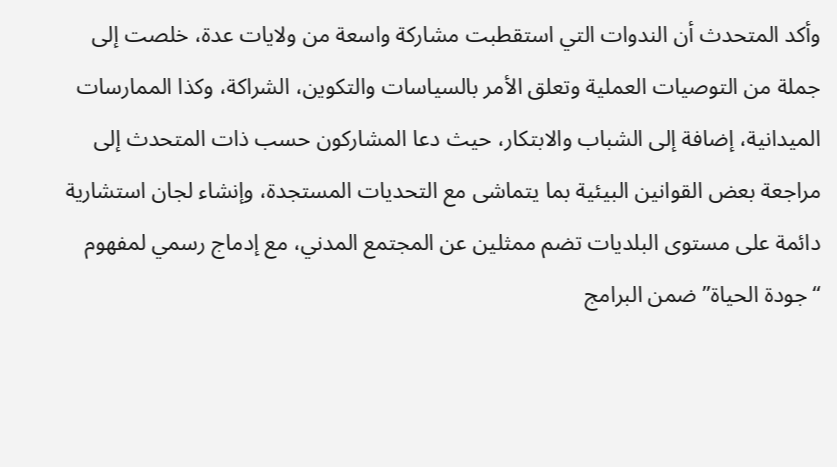وأكد المتحدث أن الندوات التي استقطبت مشاركة واسعة من ولايات عدة، خلصت إلى جملة من التوصيات العملية وتعلق الأمر بالسياسات والتكوين، الشراكة، وكذا الممارسات الميدانية، إضافة إلى الشباب والابتكار، حيث دعا المشاركون حسب ذات المتحدث إلى مراجعة بعض القوانين البيئية بما يتماشى مع التحديات المستجدة، وإنشاء لجان استشارية دائمة على مستوى البلديات تضم ممثلين عن المجتمع المدني، مع إدماج رسمي لمفهوم “جودة الحياة” ضمن البرامج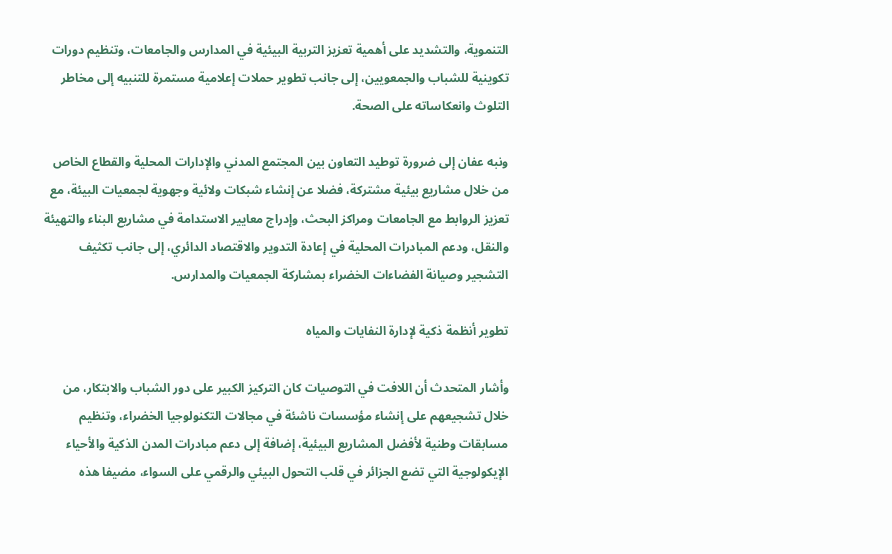التنموية، والتشديد على أهمية تعزيز التربية البيئية في المدارس والجامعات، وتنظيم دورات تكوينية للشباب والجمعويين، إلى جانب تطوير حملات إعلامية مستمرة للتنبيه إلى مخاطر التلوث وانعكاساته على الصحة.

ونبه عفان إلى ضرورة توطيد التعاون بين المجتمع المدني والإدارات المحلية والقطاع الخاص من خلال مشاريع بيئية مشتركة، فضلا عن إنشاء شبكات ولائية وجهوية لجمعيات البيئة، مع تعزيز الروابط مع الجامعات ومراكز البحث، وإدراج معايير الاستدامة في مشاريع البناء والتهيئة والنقل، ودعم المبادرات المحلية في إعادة التدوير والاقتصاد الدائري، إلى جانب تكثيف التشجير وصيانة الفضاءات الخضراء بمشاركة الجمعيات والمدارس.

تطوير أنظمة ذكية لإدارة النفايات والمياه

وأشار المتحدث أن اللافت في التوصيات كان التركيز الكبير على دور الشباب والابتكار، من خلال تشجيعهم على إنشاء مؤسسات ناشئة في مجالات التكنولوجيا الخضراء، وتنظيم مسابقات وطنية لأفضل المشاريع البيئية، إضافة إلى دعم مبادرات المدن الذكية والأحياء الإيكولوجية التي تضع الجزائر في قلب التحول البيئي والرقمي على السواء، مضيفا هذه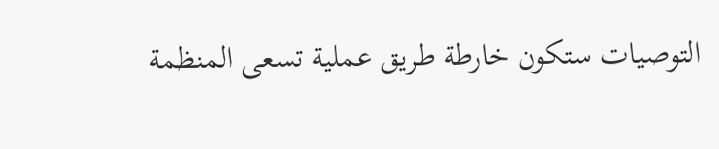التوصيات ستكون خارطة طريق عملية تسعى المنظمة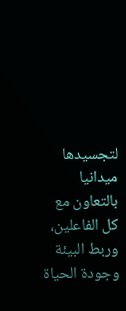لتجسيدها ميدانيا بالتعاون مع كل الفاعلين، وربط البيئة وجودة الحياة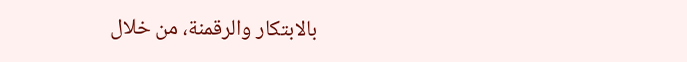بالابتكار والرقمنة، من خلال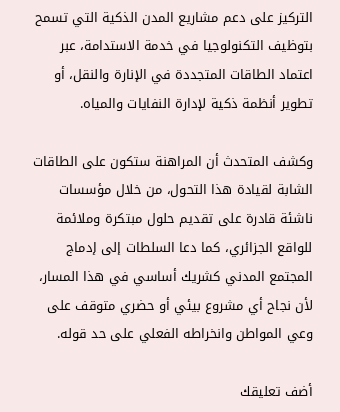التركيز على دعم مشاريع المدن الذكية التي تسمح بتوظيف التكنولوجيا في خدمة الاستدامة، عبر اعتماد الطاقات المتجددة في الإنارة والنقل، أو تطوير أنظمة ذكية لإدارة النفايات والمياه.

وكشف المتحدث أن المراهنة ستكون على الطاقات الشابة لقيادة هذا التحول، من خلال مؤسسات ناشئة قادرة على تقديم حلول مبتكرة وملائمة للواقع الجزائري، كما دعا السلطات إلى إدماج المجتمع المدني كشريك أساسي في هذا المسار، لأن نجاح أي مشروع بيئي أو حضري متوقف على وعي المواطن وانخراطه الفعلي على حد قوله.

أضف تعليقك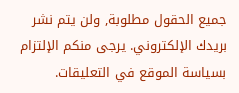جميع الحقول مطلوبة, ولن يتم نشر بريدك الإلكتروني. يرجى منكم الإلتزام بسياسة الموقع في التعليقات.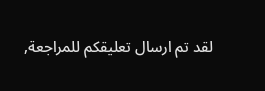لقد تم ارسال تعليقكم للمراجعة,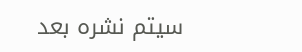سيتم نشره بعد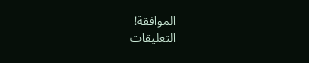الموافقة!
التعليقات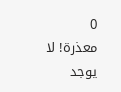0
معذرة! لا يوجد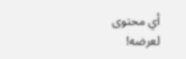أي محتوى لعرضه!